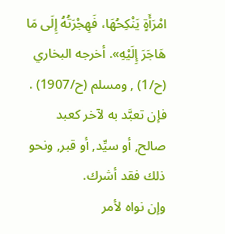امْرَأَةٍ يَنْكِحُهَا، فَهِجْرَتُهُ إِلَى مَا هَاجَرَ إِلَيْهِ». أخرجه البخاري (ح/1) , ومسلم (ح/1907) .
فإن تعبَّد به لآخر كعبد صالح, أو سيِّد, أو قبر, ونحو ذلك فقد أشرك.
وإن نواه لأمر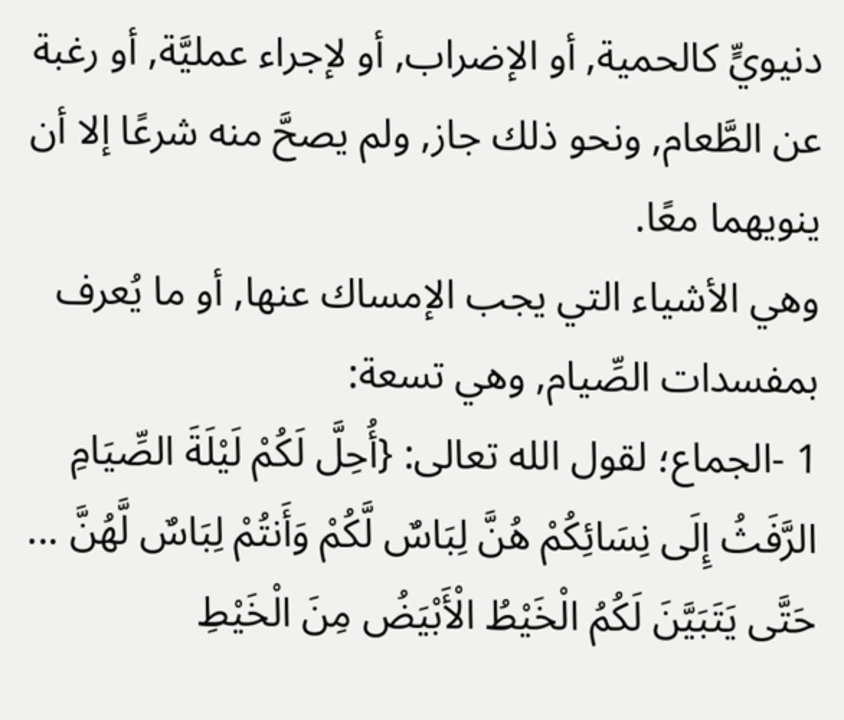دنيويٍّ كالحمية, أو الإضراب, أو لإجراء عمليَّة, أو رغبة عن الطَّعام, ونحو ذلك جاز, ولم يصحَّ منه شرعًا إلا أن ينويهما معًا.
وهي الأشياء التي يجب الإمساك عنها, أو ما يُعرف بمفسدات الصِّيام, وهي تسعة:
1 -الجماع؛ لقول الله تعالى: {أُحِلَّ لَكُمْ لَيْلَةَ الصِّيَامِ الرَّفَثُ إِلَى نِسَائِكُمْ هُنَّ لِبَاسٌ لَّكُمْ وَأَنتُمْ لِبَاسٌ لَّهُنَّ ... حَتَّى يَتَبَيَّنَ لَكُمُ الْخَيْطُ الْأَبْيَضُ مِنَ الْخَيْطِ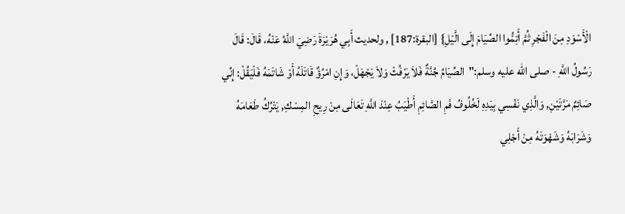الْأَسْوَدِ مِنَ الْفَجْرِ ثُمَّ أَتِمُّوا الصِّيَامَ إِلَى الَّيْلِ} [البقرة:187] , ولحديث أَبِي هُرَيْرَةَ رَضِيَ اللَّهُ عَنْهُ، قَالَ: قَالَ رَسُولُ اللَّهِ - صلى الله عليه وسلم:"الصِّيَامُ جُنَّةٌ فَلاَ يَرْفُثْ وَلاَ يَجْهَلْ، وَإِنِ امْرُؤٌ قَاتَلَهُ أَوْ شَاتَمَهُ فَلْيَقُلْ: إِنِّي صَائِمٌ مَرَّتَيْنِ, وَالَّذِي نَفْسِي بِيَدِهِ لَخُلُوفُ فَمِ الصَّائِمِ أَطْيَبُ عِنْدَ اللَّهِ تَعَالَى مِنْ رِيحِ المِسْكِ, يَتْرُكُ طَعَامَهُ وَشَرَابَهُ وَشَهْوَتَهُ مِنْ أَجْلِي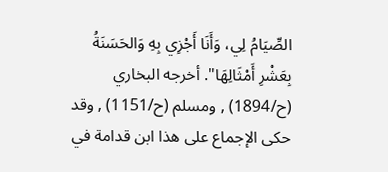الصِّيَامُ لِي، وَأَنَا أَجْزِي بِهِ وَالحَسَنَةُ بِعَشْرِ أَمْثَالِهَا". أخرجه البخاري (ح/1894) , ومسلم (ح/1151) , وقد حكى الإجماع على هذا ابن قدامة في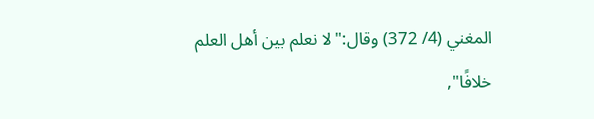المغني (4/ 372) وقال:"لا نعلم بين أهل العلم خلافًا",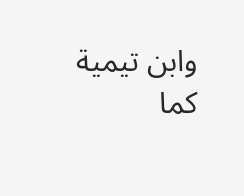وابن تيمية كما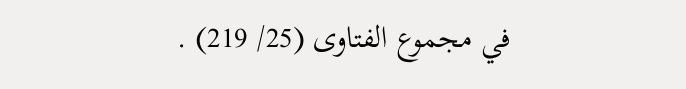في مجموع الفتاوى (25/ 219) .